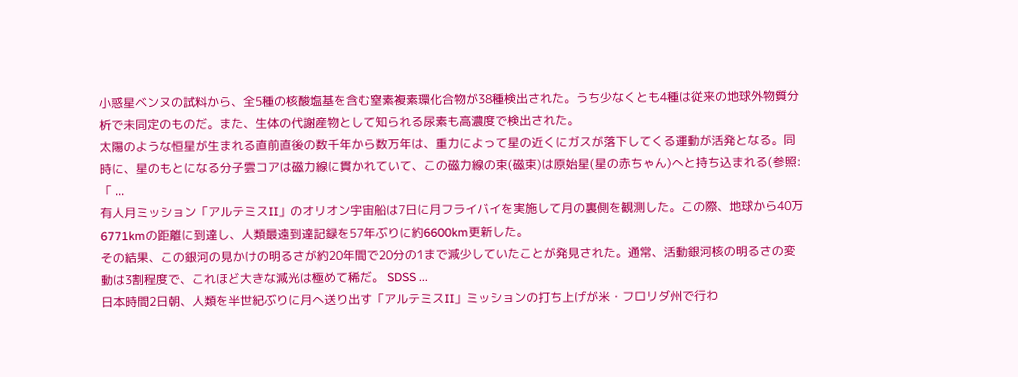小惑星ベンヌの試料から、全5種の核酸塩基を含む窒素複素環化合物が38種検出された。うち少なくとも4種は従来の地球外物質分析で未同定のものだ。また、生体の代謝産物として知られる尿素も高濃度で検出された。
太陽のような恒星が生まれる直前直後の数千年から数万年は、重力によって星の近くにガスが落下してくる運動が活発となる。同時に、星のもとになる分子雲コアは磁力線に貫かれていて、この磁力線の束(磁束)は原始星(星の赤ちゃん)へと持ち込まれる(参照:「 ...
有人月ミッション「アルテミスII」のオリオン宇宙船は7日に月フライバイを実施して月の裏側を観測した。この際、地球から40万6771kmの距離に到達し、人類最遠到達記録を57年ぶりに約6600km更新した。
その結果、この銀河の見かけの明るさが約20年間で20分の1まで減少していたことが発見された。通常、活動銀河核の明るさの変動は3割程度で、これほど大きな減光は極めて稀だ。 SDSS ...
日本時間2日朝、人類を半世紀ぶりに月へ送り出す「アルテミスII」ミッションの打ち上げが米・フロリダ州で行わ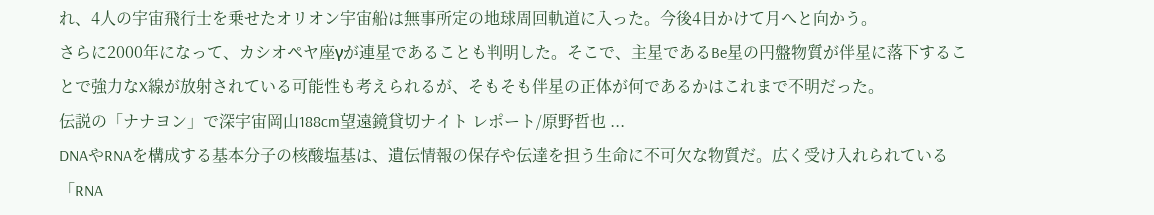れ、4人の宇宙飛行士を乗せたオリオン宇宙船は無事所定の地球周回軌道に入った。今後4日かけて月へと向かう。
さらに2000年になって、カシオペヤ座γが連星であることも判明した。そこで、主星であるBe星の円盤物質が伴星に落下することで強力なX線が放射されている可能性も考えられるが、そもそも伴星の正体が何であるかはこれまで不明だった。
伝説の「ナナヨン」で深宇宙岡山188cm望遠鏡貸切ナイト レポート/原野哲也 ...
DNAやRNAを構成する基本分子の核酸塩基は、遺伝情報の保存や伝達を担う生命に不可欠な物質だ。広く受け入れられている「RNA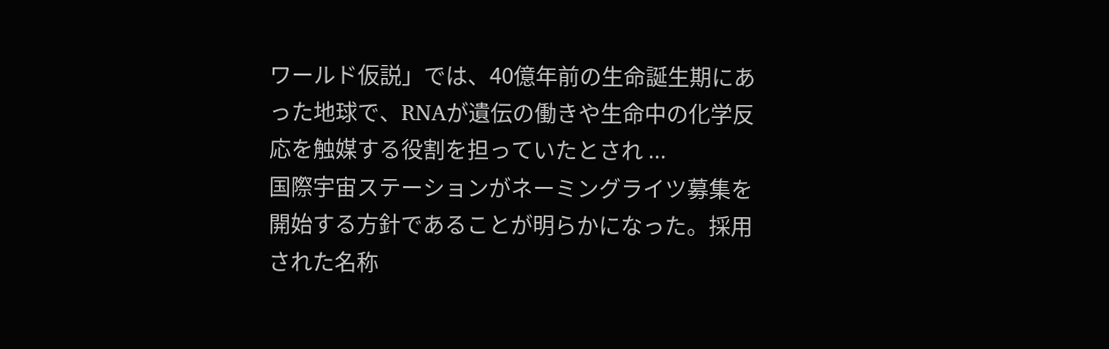ワールド仮説」では、40億年前の生命誕生期にあった地球で、RNAが遺伝の働きや生命中の化学反応を触媒する役割を担っていたとされ ...
国際宇宙ステーションがネーミングライツ募集を開始する方針であることが明らかになった。採用された名称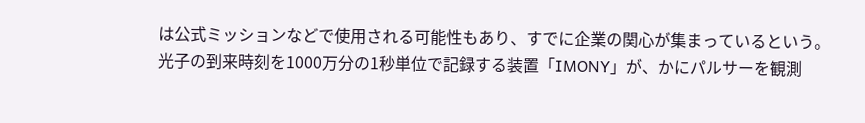は公式ミッションなどで使用される可能性もあり、すでに企業の関心が集まっているという。
光子の到来時刻を1000万分の1秒単位で記録する装置「IMONY」が、かにパルサーを観測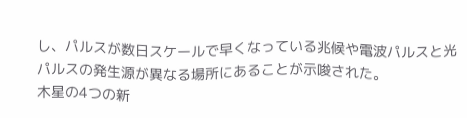し、パルスが数日スケールで早くなっている兆候や電波パルスと光パルスの発生源が異なる場所にあることが示唆された。
木星の4つの新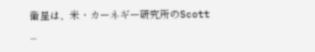衛星は、米・カーネギー研究所のScott ...